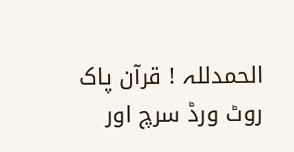الحمدللہ ! قرآن پاک روٹ ورڈ سرچ اور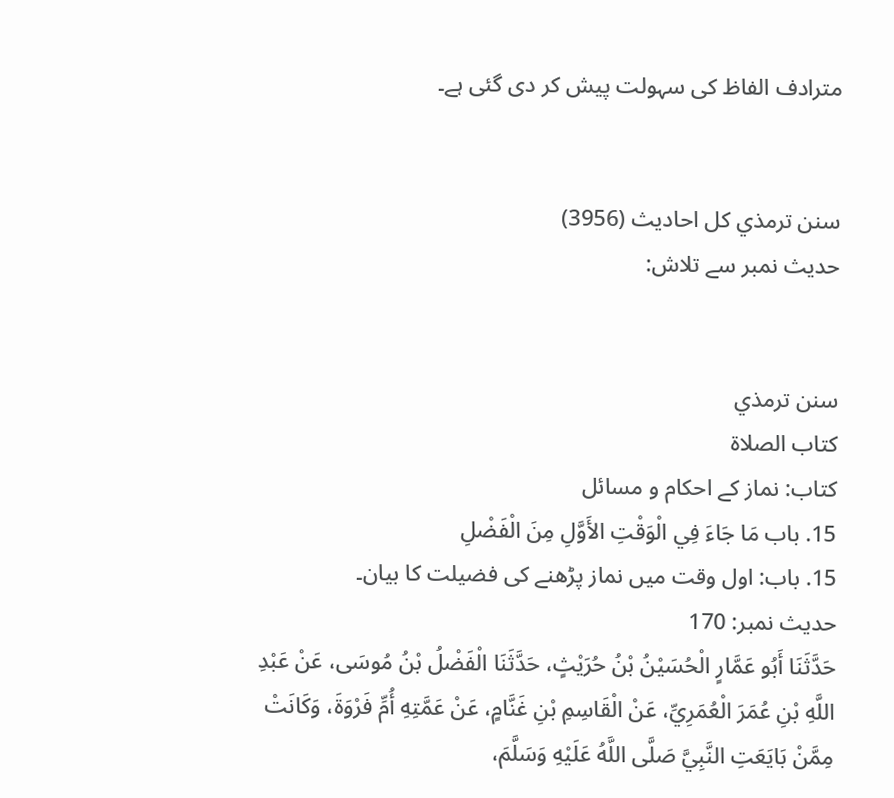مترادف الفاظ کی سہولت پیش کر دی گئی ہے۔


سنن ترمذي کل احادیث (3956)
حدیث نمبر سے تلاش:


سنن ترمذي
كتاب الصلاة
کتاب: نماز کے احکام و مسائل
15. باب مَا جَاءَ فِي الْوَقْتِ الأَوَّلِ مِنَ الْفَضْلِ
15. باب: اول وقت میں نماز پڑھنے کی فضیلت کا بیان۔
حدیث نمبر: 170
حَدَّثَنَا أَبُو عَمَّارٍ الْحُسَيْنُ بْنُ حُرَيْثٍ، حَدَّثَنَا الْفَضْلُ بْنُ مُوسَى، عَنْ عَبْدِ اللَّهِ بْنِ عُمَرَ الْعُمَرِيِّ، عَنْ الْقَاسِمِ بْنِ غَنَّامٍ، عَنْ عَمَّتِهِ أُمِّ فَرْوَةَ، وَكَانَتْ مِمَّنْ بَايَعَتِ النَّبِيَّ صَلَّى اللَّهُ عَلَيْهِ وَسَلَّمَ،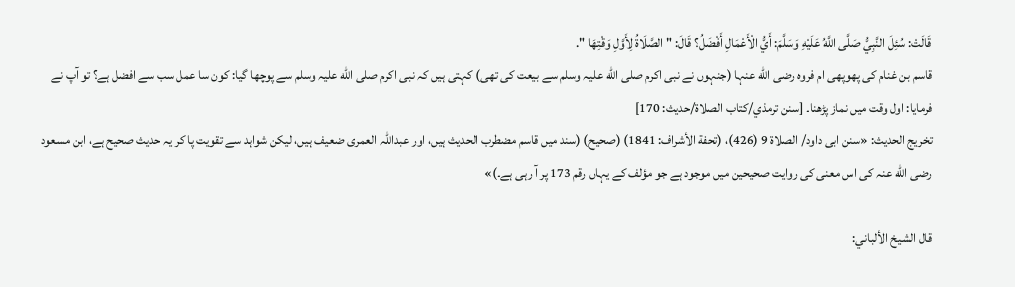قَالَتْ: سُئِلَ النَّبِيُّ صَلَّى اللَّهُ عَلَيْهِ وَسَلَّمَ: أَيُّ الْأَعْمَالِ أَفْضَلُ؟ قَالَ: " الصَّلَاةُ لِأَوَّلِ وَقْتِهَا ".
قاسم بن غنام کی پھوپھی ام فروہ رضی الله عنہا (جنہوں نے نبی اکرم صلی الله علیہ وسلم سے بیعت کی تھی) کہتی ہیں کہ نبی اکرم صلی الله علیہ وسلم سے پوچھا گیا: کون سا عمل سب سے افضل ہے؟ تو آپ نے فرمایا: اول وقت میں نماز پڑھنا۔ [سنن ترمذي/كتاب الصلاة/حدیث: 170]
تخریج الحدیث: «سنن ابی داود/ الصلاة 9 (426)، (تحفة الأشراف: 1841) (صحیح) (سند میں قاسم مضطرب الحدیث ہیں، اور عبداللہ العمری ضعیف ہیں، لیکن شواہد سے تقویت پا کر یہ حدیث صحیح ہے، ابن مسعود رضی الله عنہ کی اس معنی کی روایت صحیحین میں موجود ہے جو مؤلف کے یہاں رقم 173 پر آ رہی ہے۔)»

قال الشيخ الألباني: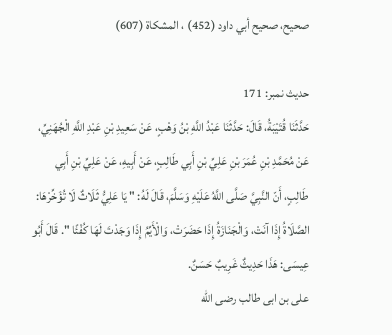صحيح، صحيح أبي داود (452) ، المشكاة (607)

حدیث نمبر: 171
حَدَّثَنَا قُتَيْبَةُ، قَالَ: حَدَّثَنَا عَبْدُ اللَّهِ بْنُ وَهْبٍ، عَنْ سَعِيدِ بْنِ عَبْدِ اللَّهِ الْجُهَنِيِّ، عَنْ مُحَمَّدِ بْنِ عُمَرَ بْنِ عَلِيِّ بْنِ أَبِي طَالِبٍ، عَنْ أَبِيهِ، عَنْ عَلِيِّ بْنِ أَبِي طَالِبٍ، أَنّ النَّبِيَّ صَلَّى اللَّهُ عَلَيْهِ وَسَلَّمَ، قَالَ لَهُ: " يَا عَلِيُّ ثَلَاثٌ لَا تُؤَخِّرْهَا: الصَّلَاةُ إِذَا آنَتْ، وَالْجَنَازَةُ إِذَا حَضَرَتْ، وَالْأَيِّمُ إِذَا وَجَدْتَ لَهَا كُفْئًا ". قَالَ أَبُو عِيسَى: هَذَا حَدِيثٌ غَرِيبٌ حَسَنٌ.
علی بن ابی طالب رضی الله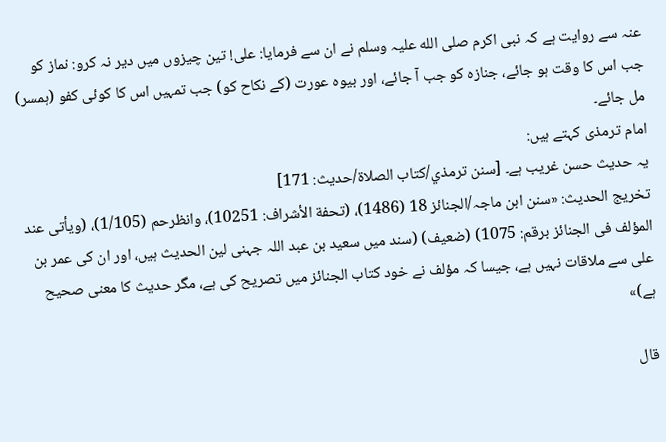عنہ سے روایت ہے کہ نبی اکرم صلی الله علیہ وسلم نے ان سے فرمایا: علی! تین چیزوں میں دیر نہ کرو: نماز کو جب اس کا وقت ہو جائے، جنازہ کو جب آ جائے، اور بیوہ عورت (کے نکاح کو) جب تمہیں اس کا کوئی کفو (ہمسر) مل جائے۔
امام ترمذی کہتے ہیں:
یہ حدیث حسن غریب ہے۔ [سنن ترمذي/كتاب الصلاة/حدیث: 171]
تخریج الحدیث: «سنن ابن ماجہ/الجنائز 18 (1486)، (تحفة الأشراف: 10251)، وانظرحم (1/105)، (ویأتی عند المؤلف فی الجنائز برقم: 1075) (ضعیف) (سند میں سعید بن عبد اللہ جہنی لین الحدیث ہیں، اور ان کی عمر بن علی سے ملاقات نہیں ہے، جیسا کہ مؤلف نے خود کتاب الجنائز میں تصریح کی ہے، مگر حدیث کا معنی صحیح ہے)»

قال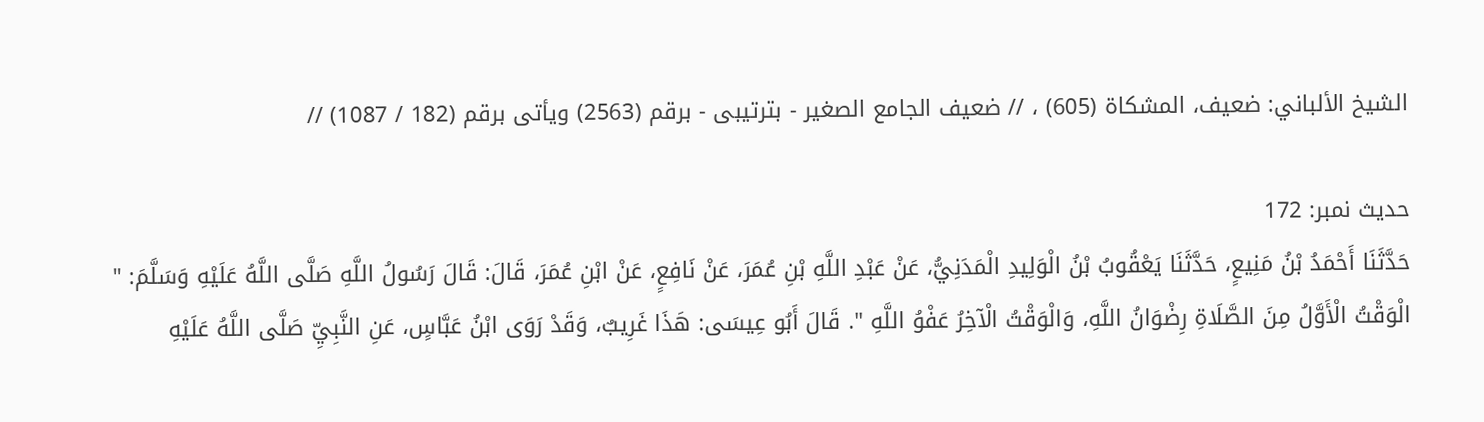الشيخ الألباني: ضعيف، المشكاة (605) ، // ضعيف الجامع الصغير - بترتيبى - برقم (2563) ويأتى برقم (182 / 1087) //

حدیث نمبر: 172
حَدَّثَنَا أَحْمَدُ بْنُ مَنِيعٍ، حَدَّثَنَا يَعْقُوبُ بْنُ الْوَلِيدِ الْمَدَنِيُّ، عَنْ عَبْدِ اللَّهِ بْنِ عُمَرَ، عَنْ نَافِعٍ، عَنْ ابْنِ عُمَرَ، قَالَ: قَالَ رَسُولُ اللَّهِ صَلَّى اللَّهُ عَلَيْهِ وَسَلَّمَ: " الْوَقْتُ الْأَوَّلُ مِنَ الصَّلَاةِ رِضْوَانُ اللَّهِ، وَالْوَقْتُ الْآخِرُ عَفْوُ اللَّهِ ". قَالَ أَبُو عِيسَى: هَذَا غَرِيبٌ، وَقَدْ رَوَى ابْنُ عَبَّاسٍ، عَنِ النَّبِيِّ صَلَّى اللَّهُ عَلَيْهِ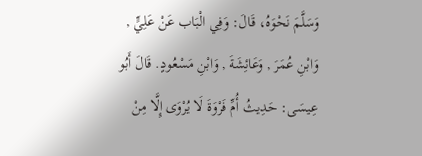وَسَلَّمَ نَحْوَهُ، قَالَ: وَفِي الْبَاب عَنْ عَلِيٍّ , وَابْنِ عُمَرَ , وَعَائِشَةَ , وَابْنِ مَسْعُودٍ. قَالَ أَبُو عِيسَى: حَدِيثُ أُمِّ فَرْوَةَ لَا يُرْوَى إِلَّا مِنْ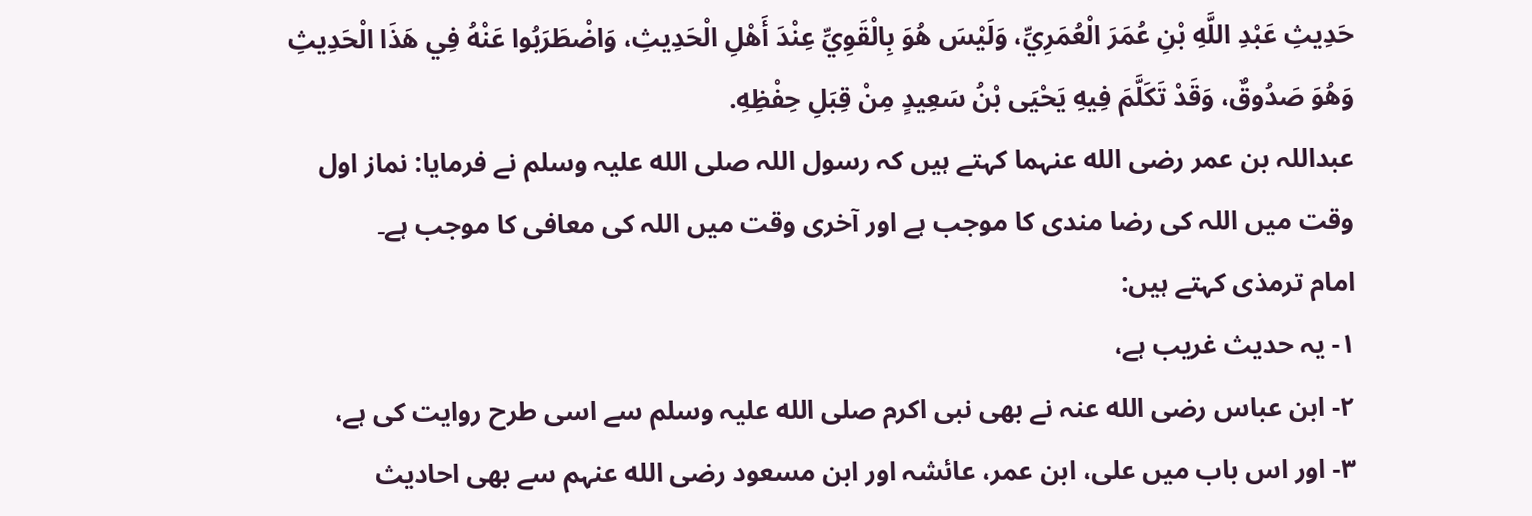حَدِيثِ عَبْدِ اللَّهِ بْنِ عُمَرَ الْعُمَرِيِّ، وَلَيْسَ هُوَ بِالْقَوِيِّ عِنْدَ أَهْلِ الْحَدِيثِ، وَاضْطَرَبُوا عَنْهُ فِي هَذَا الْحَدِيثِ وَهُوَ صَدُوقٌ، وَقَدْ تَكَلَّمَ فِيهِ يَحْيَى بْنُ سَعِيدٍ مِنْ قِبَلِ حِفْظِهِ.
عبداللہ بن عمر رضی الله عنہما کہتے ہیں کہ رسول اللہ صلی الله علیہ وسلم نے فرمایا: نماز اول وقت میں اللہ کی رضا مندی کا موجب ہے اور آخری وقت میں اللہ کی معافی کا موجب ہے۔
امام ترمذی کہتے ہیں:
۱- یہ حدیث غریب ہے،
۲- ابن عباس رضی الله عنہ نے بھی نبی اکرم صلی الله علیہ وسلم سے اسی طرح روایت کی ہے،
۳- اور اس باب میں علی، ابن عمر، عائشہ اور ابن مسعود رضی الله عنہم سے بھی احادیث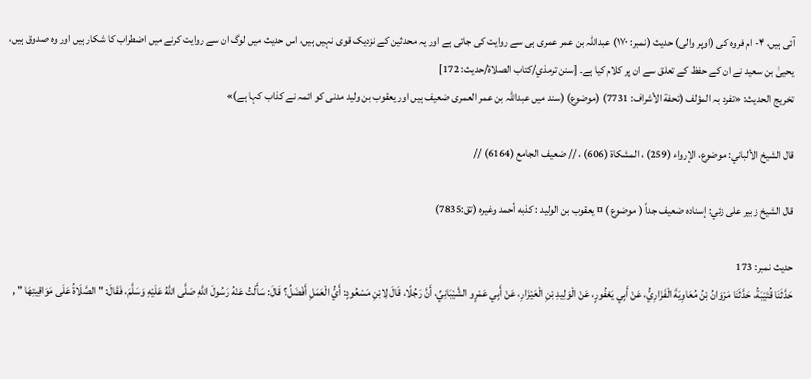آئی ہیں، ۴- ام فروہ کی (اوپر والی) حدیث (نمبر: ۱۷۰) عبداللہ بن عمر عمری ہی سے روایت کی جاتی ہے اور یہ محدثین کے نزدیک قوی نہیں ہیں، اس حدیث میں لوگ ان سے روایت کرنے میں اضطراب کا شکار ہیں اور وہ صدوق ہیں، یحییٰ بن سعید نے ان کے حفظ کے تعلق سے ان پر کلام کیا ہے۔ [سنن ترمذي/كتاب الصلاة/حدیث: 172]
تخریج الحدیث: «تفرد بہ المؤلف (تحفة الأشراف: 7731) (موضوع) (سند میں عبداللہ بن عمر العمری ضعیف ہیں اور یعقوب بن ولید مدنی کو ائمہ نے کذاب کہا ہے)»

قال الشيخ الألباني: موضوع، الإرواء (259) ، المشكاة (606) ، // ضعيف الجامع (6164) //

قال الشيخ زبير على زئي: إسناده ضعيف جداً ( موضوع ) ¤ يعقوب بن الوليد : كذبه أحمد وغيره (تق:7835)

حدیث نمبر: 173
حَدَّثَنَا قُتَيْبَةُ، حَدَّثَنَا مَرْوَانُ بْنُ مُعَاوِيَةَ الْفَزَارِيُّ، عَنْ أَبِي يَعْفُورٍ، عَنْ الْوَلِيدِ بْنِ الْعَيْزَارِ، عَنْ أَبِي عَمْرٍو الشَّيْبَانِيِّ، أَنَّ رَجُلًا، قَالَ لِابْنِ مَسْعُودٍ: أَيُّ الْعَمَلِ أَفْضَلُ؟ قَالَ: سَأَلْتُ عَنْهُ رَسُولَ اللَّهِ صَلَّى اللَّهُ عَلَيْهِ وَسَلَّمَ، فَقَالَ: " الصَّلَاةُ عَلَى مَوَاقِيتِهَا " ,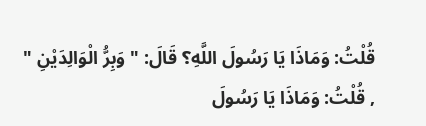قُلْتُ: وَمَاذَا يَا رَسُولَ اللَّهِ؟ قَالَ: " وَبِرُّ الْوَالِدَيْنِ " , قُلْتُ: وَمَاذَا يَا رَسُولَ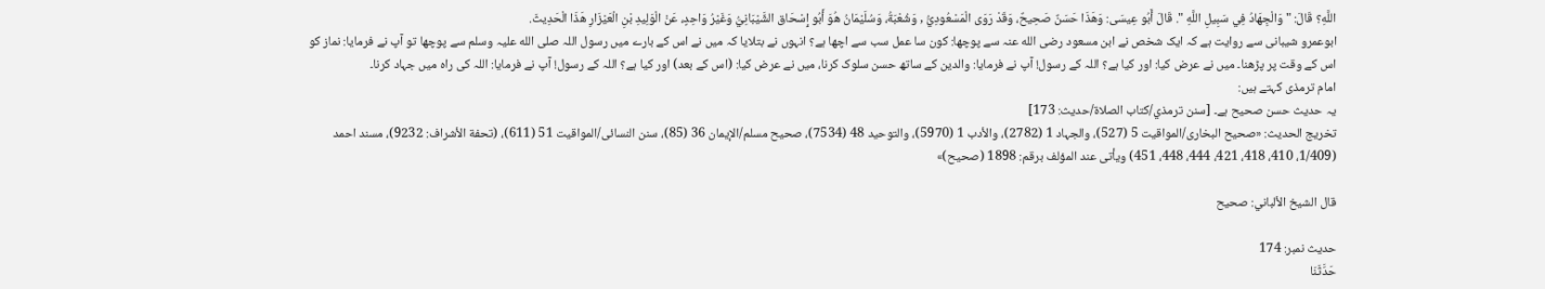اللَّهِ؟ قَالَ: " وَالْجِهَادُ فِي سَبِيلِ اللَّهِ ". قَالَ أَبُو عِيسَى: وَهَذَا حَسَنٌ صَحِيحٌ، وَقَدْ رَوَى الْمَسْعُودِيُّ , وَشُعْبَةُ، وَسُلَيْمَانُ هُوَ أَبُو إِسْحَاق الشَّيْبَانِيُّ وَغَيْرُ وَاحِدٍ، عَنْ الْوَلِيدِ بْنِ الْعَيْزَارِ هَذَا الْحَدِيثَ.
ابوعمرو شیبانی سے روایت ہے کہ ایک شخص نے ابن مسعود رضی الله عنہ سے پوچھا: کون سا عمل سب سے اچھا ہے؟ انہوں نے بتلایا کہ میں نے اس کے بارے میں رسول اللہ صلی الله علیہ وسلم سے پوچھا تو آپ نے فرمایا: نماز کو اس کے وقت پر پڑھنا۔ میں نے عرض کیا: اور کیا ہے؟ اللہ کے رسول! آپ نے فرمایا: والدین کے ساتھ حسن سلوک کرنا، میں نے عرض کیا: (اس کے بعد) اور کیا ہے؟ اللہ کے رسول! آپ نے فرمایا: اللہ کی راہ میں جہاد کرنا۔
امام ترمذی کہتے ہیں:
یہ حدیث حسن صحیح ہے۔ [سنن ترمذي/كتاب الصلاة/حدیث: 173]
تخریج الحدیث: «صحیح البخاری/المواقیت 5 (527)، والجہاد 1 (2782)، والأدب 1 (5970)، والتوحید 48 (7534)، صحیح مسلم/الإیمان 36 (85)، سنن النسائی/المواقیت 51 (611)، (تحفة الأشراف: 9232)، مسند احمد (1/409، 410، 418، 421، 444، 448، 451) ویأتی عند المؤلف برقم: 1898 (صحیح)»

قال الشيخ الألباني: صحيح

حدیث نمبر: 174
حَدَّثَنَا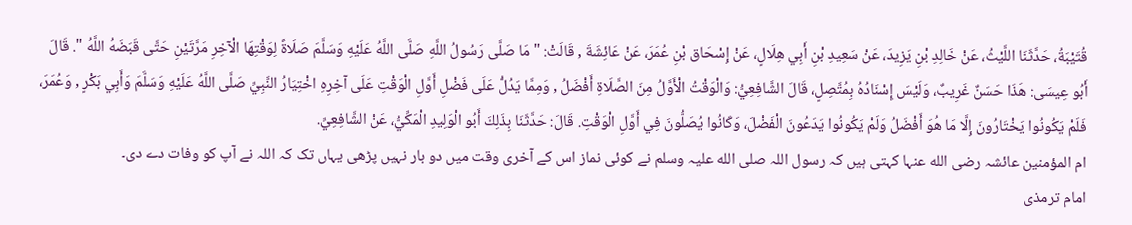قُتَيْبَةُ، حَدَّثَنَا اللَّيْثُ، عَنْ خَالِدِ بْنِ يَزِيدَ، عَنْ سَعِيدِ بْنِ أَبِي هِلَالٍ، عَنْ إِسْحَاق بْنِ عُمَرَ، عَنْ عَائِشَةَ , قَالَتْ: " مَا صَلَّى رَسُولُ اللَّهِ صَلَّى اللَّهُ عَلَيْهِ وَسَلَّمَ صَلَاةً لِوَقْتِهَا الْآخِرِ مَرَّتَيْنِ حَتَّى قَبَضَهُ اللَّهُ ". قَالَ أَبُو عِيسَى: هَذَا حَسَنٌ غَرِيبٌ، وَلَيْسَ إِسْنَادُهُ بِمُتَّصِلٍ، قَالَ الشَّافِعِيُّ: وَالْوَقْتُ الْأَوَّلُ مِنَ الصَّلَاةِ أَفْضَلُ , وَمِمَّا يَدُلُّ عَلَى فَضْلِ أَوَّلِ الْوَقْتِ عَلَى آخِرِهِ اخْتِيَارُ النَّبِيِّ صَلَّى اللَّهُ عَلَيْهِ وَسَلَّمَ وَأَبِي بَكْرٍ , وَعُمَرَ، فَلَمْ يَكُونُوا يَخْتَارُونَ إِلَّا مَا هُوَ أَفْضَلُ وَلَمْ يَكُونُوا يَدَعُونَ الْفَضْلَ، وَكَانُوا يُصَلُّونَ فِي أَوَّلِ الْوَقْتِ. قَالَ: حَدَّثَنَا بِذَلِكَ أَبُو الْوَلِيدِ الْمَكِّيُّ، عَنْ الشَّافِعِيِّ.
ام المؤمنین عائشہ رضی الله عنہا کہتی ہیں کہ رسول اللہ صلی الله علیہ وسلم نے کوئی نماز اس کے آخری وقت میں دو بار نہیں پڑھی یہاں تک کہ اللہ نے آپ کو وفات دے دی۔
امام ترمذی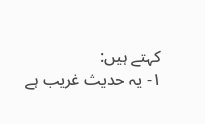کہتے ہیں:
۱- یہ حدیث غریب ہے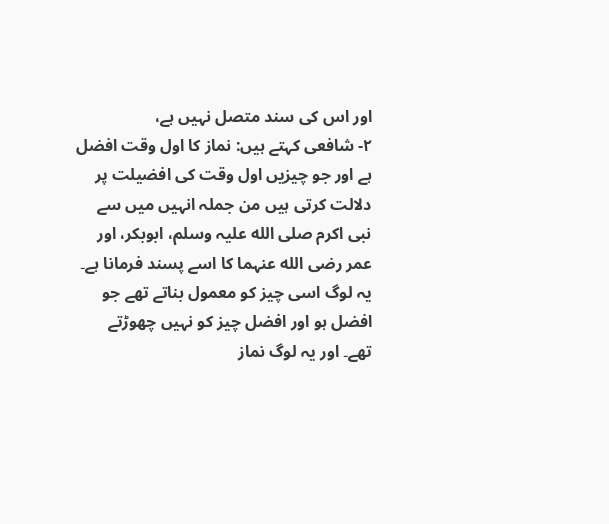اور اس کی سند متصل نہیں ہے،
۲- شافعی کہتے ہیں: نماز کا اول وقت افضل ہے اور جو چیزیں اول وقت کی افضیلت پر دلالت کرتی ہیں من جملہ انہیں میں سے نبی اکرم صلی الله علیہ وسلم، ابوبکر، اور عمر رضی الله عنہما کا اسے پسند فرمانا ہے۔ یہ لوگ اسی چیز کو معمول بناتے تھے جو افضل ہو اور افضل چیز کو نہیں چھوڑتے تھے۔ اور یہ لوگ نماز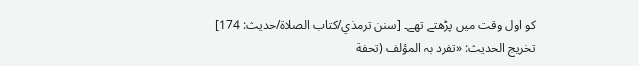کو اول وقت میں پڑھتے تھے۔ [سنن ترمذي/كتاب الصلاة/حدیث: 174]
تخریج الحدیث: «تفرد بہ المؤلف (تحفة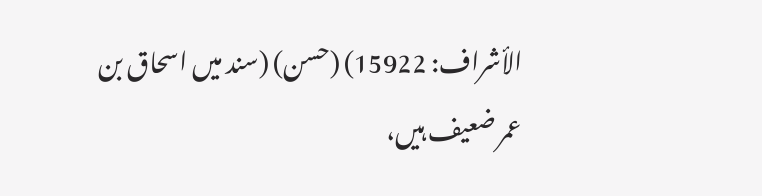الأشراف: 15922) (حسن) (سند میں اسحاق بن عمر ضعیف ہیں،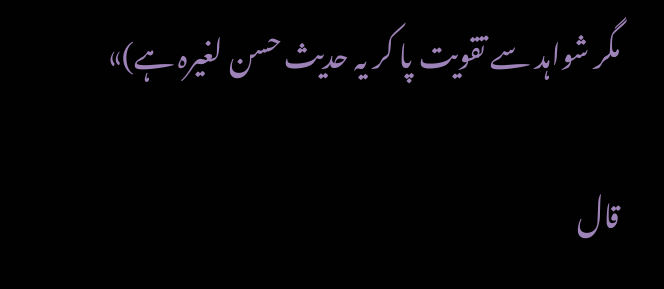مگر شواہد سے تقویت پا کر یہ حدیث حسن لغیرہ ہے)»

قال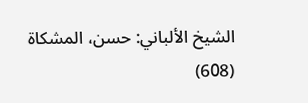الشيخ الألباني: حسن، المشكاة (608)